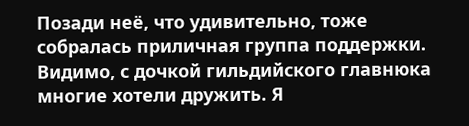Позади неё, что удивительно, тоже собралась приличная группа поддержки. Видимо, с дочкой гильдийского главнюка многие хотели дружить. Я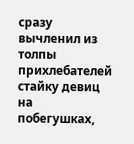сразу вычленил из толпы прихлебателей стайку девиц на побегушках,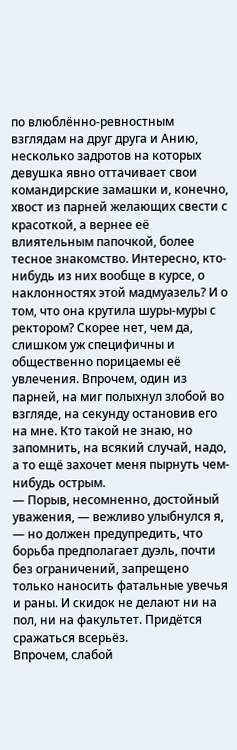по влюблённо-ревностным взглядам на друг друга и Анию, несколько задротов на которых девушка явно оттачивает свои командирские замашки и, конечно, хвост из парней желающих свести с красоткой, а вернее её влиятельным папочкой, более тесное знакомство. Интересно, кто-нибудь из них вообще в курсе, о наклонностях этой мадмуазель? И о том, что она крутила шуры-муры с ректором? Скорее нет, чем да, слишком уж специфичны и общественно порицаемы её увлечения. Впрочем, один из парней, на миг полыхнул злобой во взгляде, на секунду остановив его на мне. Кто такой не знаю, но запомнить, на всякий случай, надо, а то ещё захочет меня пырнуть чем-нибудь острым.
— Порыв, несомненно, достойный уважения, — вежливо улыбнулся я, — но должен предупредить, что борьба предполагает дуэль, почти без ограничений, запрещено только наносить фатальные увечья и раны. И скидок не делают ни на пол, ни на факультет. Придётся сражаться всерьёз.
Впрочем, слабой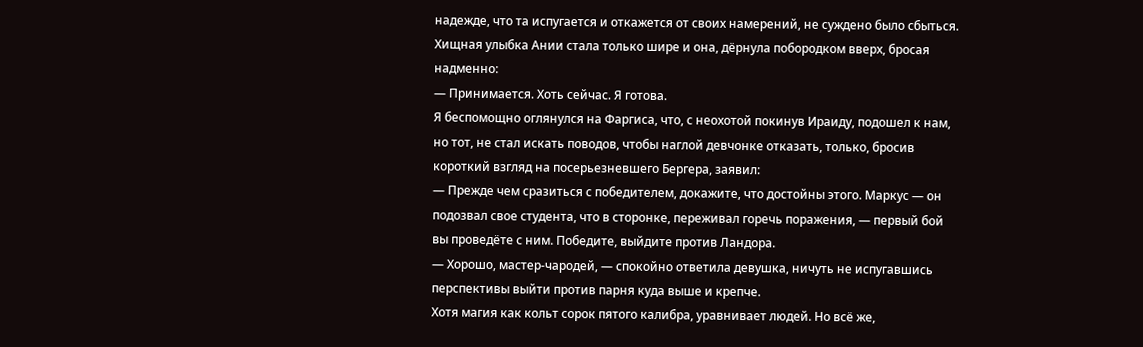надежде, что та испугается и откажется от своих намерений, не суждено было сбыться.
Хищная улыбка Ании стала только шире и она, дёрнула побородком вверх, бросая надменно:
— Принимается. Хоть сейчас. Я готова.
Я беспомощно оглянулся на Фаргиса, что, с неохотой покинув Ираиду, подошел к нам, но тот, не стал искать поводов, чтобы наглой девчонке отказать, только, бросив короткий взгляд на посерьезневшего Бергера, заявил:
— Прежде чем сразиться с победителем, докажите, что достойны этого. Маркус — он подозвал свое студента, что в сторонке, переживал горечь поражения, — первый бой вы проведёте с ним. Победите, выйдите против Ландора.
— Хорошо, мастер-чародей, — спокойно ответила девушка, ничуть не испугавшись перспективы выйти против парня куда выше и крепче.
Хотя магия как кольт сорок пятого калибра, уравнивает людей. Но всё же,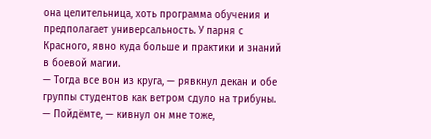она целительница, хоть программа обучения и предполагает универсальность. У парня с Красного, явно куда больше и практики и знаний в боевой магии.
— Тогда все вон из круга, — рявкнул декан и обе группы студентов как ветром сдуло на трибуны.
— Пойдёмте, — кивнул он мне тоже,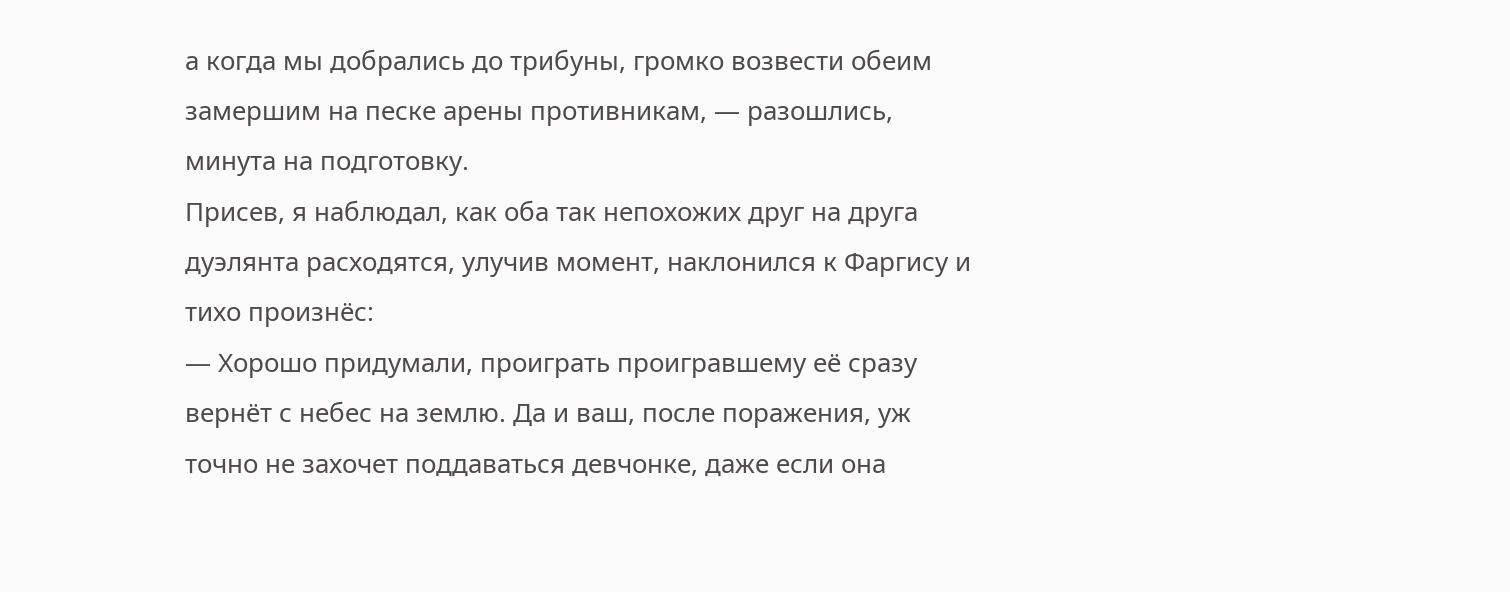а когда мы добрались до трибуны, громко возвести обеим замершим на песке арены противникам, — разошлись, минута на подготовку.
Присев, я наблюдал, как оба так непохожих друг на друга дуэлянта расходятся, улучив момент, наклонился к Фаргису и тихо произнёс:
— Хорошо придумали, проиграть проигравшему её сразу вернёт с небес на землю. Да и ваш, после поражения, уж точно не захочет поддаваться девчонке, даже если она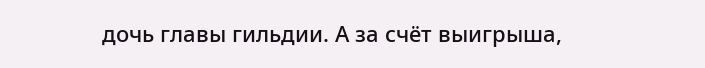дочь главы гильдии. А за счёт выигрыша,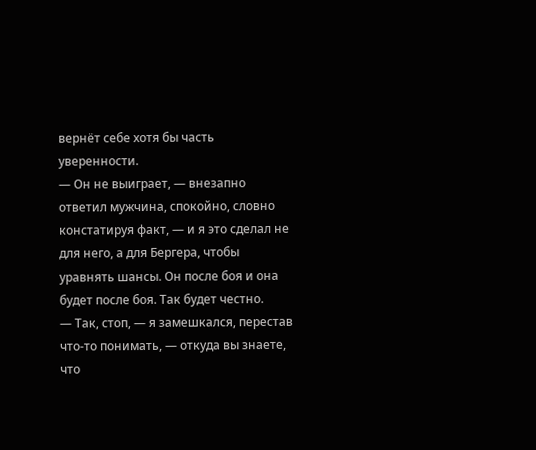вернёт себе хотя бы часть уверенности.
— Он не выиграет, — внезапно ответил мужчина, спокойно, словно констатируя факт, — и я это сделал не для него, а для Бергера, чтобы уравнять шансы. Он после боя и она будет после боя. Так будет честно.
— Так, стоп, — я замешкался, перестав что-то понимать, — откуда вы знаете, что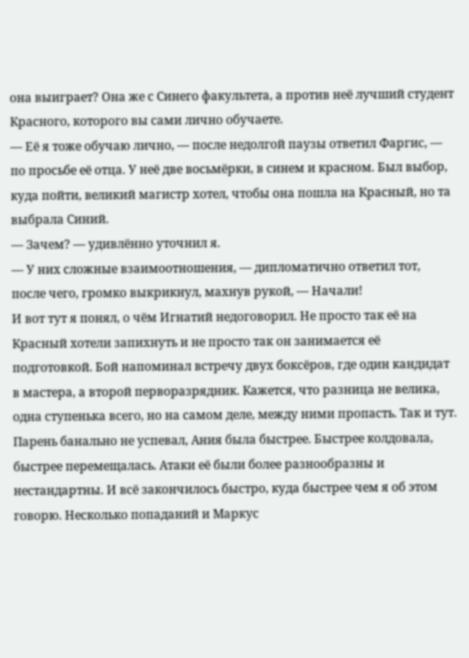она выиграет? Она же с Синего факультета, а против неё лучший студент Красного, которого вы сами лично обучаете.
— Её я тоже обучаю лично, — после недолгой паузы ответил Фаргис, — по просьбе её отца. У неё две восьмёрки, в синем и красном. Был выбор, куда пойти, великий магистр хотел, чтобы она пошла на Красный, но та выбрала Синий.
— Зачем? — удивлённо уточнил я.
— У них сложные взаимоотношения, — дипломатично ответил тот, после чего, громко выкрикнул, махнув рукой, — Начали!
И вот тут я понял, о чём Игнатий недоговорил. Не просто так её на Красный хотели запихнуть и не просто так он занимается её подготовкой. Бой напоминал встречу двух боксёров, где один кандидат в мастера, а второй перворазрядник. Кажется, что разница не велика, одна ступенька всего, но на самом деле, между ними пропасть. Так и тут. Парень банально не успевал, Ания была быстрее. Быстрее колдовала, быстрее перемещалась. Атаки её были более разнообразны и нестандартны. И всё закончилось быстро, куда быстрее чем я об этом говорю. Несколько попаданий и Маркус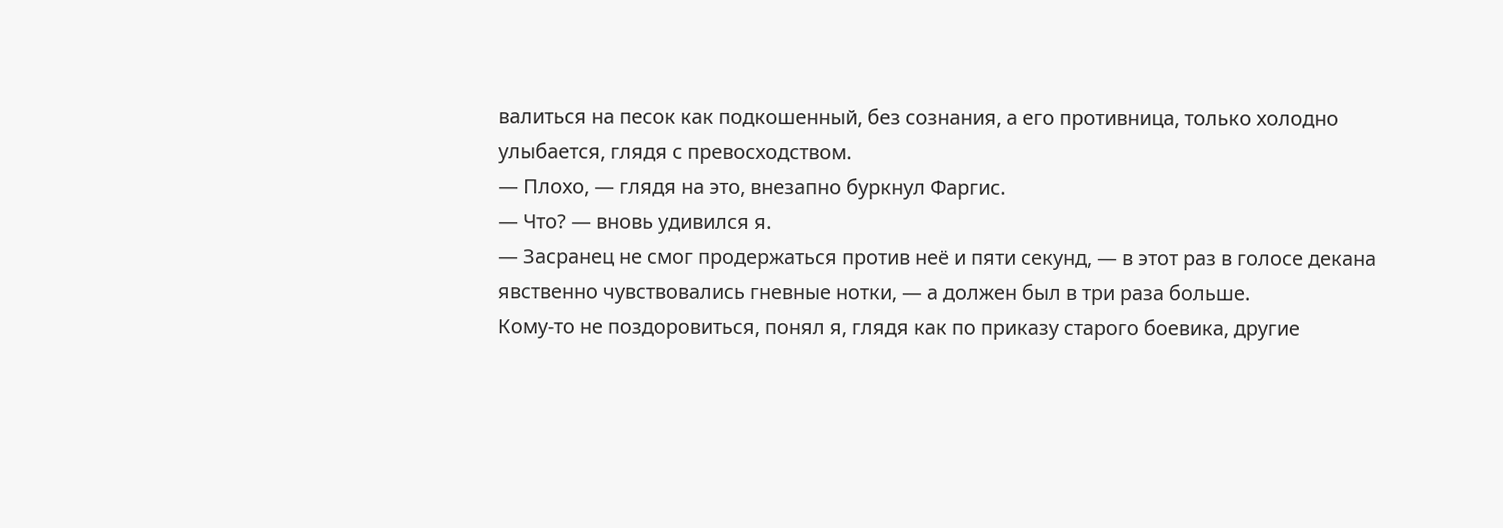валиться на песок как подкошенный, без сознания, а его противница, только холодно улыбается, глядя с превосходством.
— Плохо, — глядя на это, внезапно буркнул Фаргис.
— Что? — вновь удивился я.
— Засранец не смог продержаться против неё и пяти секунд, — в этот раз в голосе декана явственно чувствовались гневные нотки, — а должен был в три раза больше.
Кому-то не поздоровиться, понял я, глядя как по приказу старого боевика, другие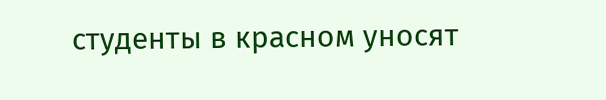студенты в красном уносят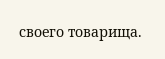своего товарища.